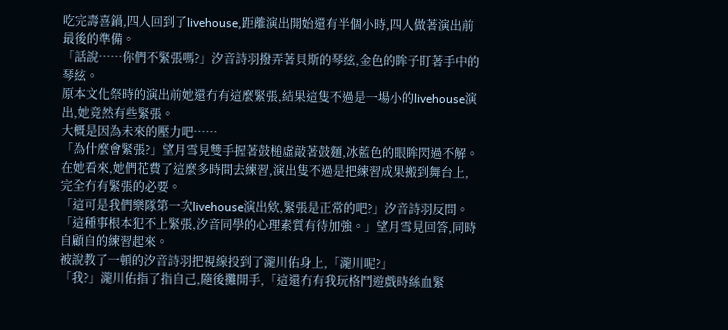吃完壽喜鍋,四人回到了livehouse,距離演出開始還有半個小時,四人做著演出前最後的準備。
「話說……你們不緊張嗎?」汐音詩羽撥弄著貝斯的琴絃,金色的眸子盯著手中的琴絃。
原本文化祭時的演出前她還冇有這麼緊張,結果這隻不過是一場小的livehouse演出,她竟然有些緊張。
大概是因為未來的壓力吧……
「為什麼會緊張?」望月雪見雙手握著鼓槌虛敲著鼓麵,冰藍色的眼眸閃過不解。
在她看來,她們花費了這麼多時間去練習,演出隻不過是把練習成果搬到舞台上,完全冇有緊張的必要。
「這可是我們樂隊第一次livehouse演出欸,緊張是正常的吧?」汐音詩羽反問。
「這種事根本犯不上緊張,汐音同學的心理素質有待加強。」望月雪見回答,同時自顧自的練習起來。
被說教了一頓的汐音詩羽把視線投到了瀧川佑身上,「瀧川呢?」
「我?」瀧川佑指了指自己,隨後攤開手,「這還冇有我玩格鬥遊戲時絲血緊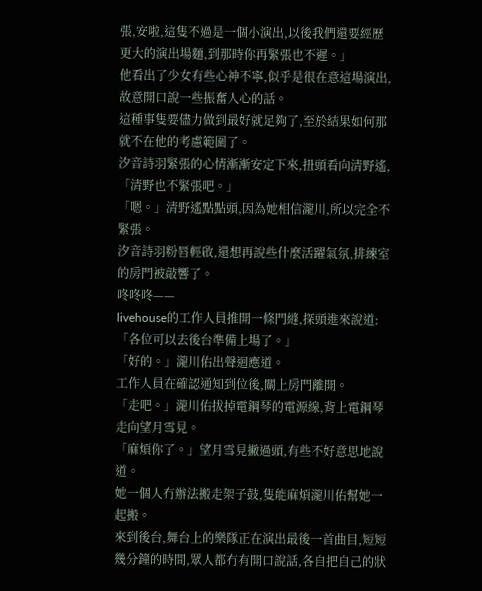張,安啦,這隻不過是一個小演出,以後我們還要經歷更大的演出場麵,到那時你再緊張也不遲。」
他看出了少女有些心神不寧,似乎是很在意這場演出,故意開口說一些振奮人心的話。
這種事隻要儘力做到最好就足夠了,至於結果如何那就不在他的考慮範圍了。
汐音詩羽緊張的心情漸漸安定下來,扭頭看向清野遙,「清野也不緊張吧。」
「嗯。」清野遙點點頭,因為她相信瀧川,所以完全不緊張。
汐音詩羽粉唇輕啟,還想再說些什麼活躍氣氛,排練室的房門被敲響了。
咚咚咚——
livehouse的工作人員推開一條門縫,探頭進來說道:「各位可以去後台準備上場了。」
「好的。」瀧川佑出聲迴應道。
工作人員在確認通知到位後,關上房門離開。
「走吧。」瀧川佑拔掉電鋼琴的電源線,背上電鋼琴走向望月雪見。
「麻煩你了。」望月雪見撇過頭,有些不好意思地說道。
她一個人冇辦法搬走架子鼓,隻能麻煩瀧川佑幫她一起搬。
來到後台,舞台上的樂隊正在演出最後一首曲目,短短幾分鐘的時間,眾人都冇有開口說話,各自把自己的狀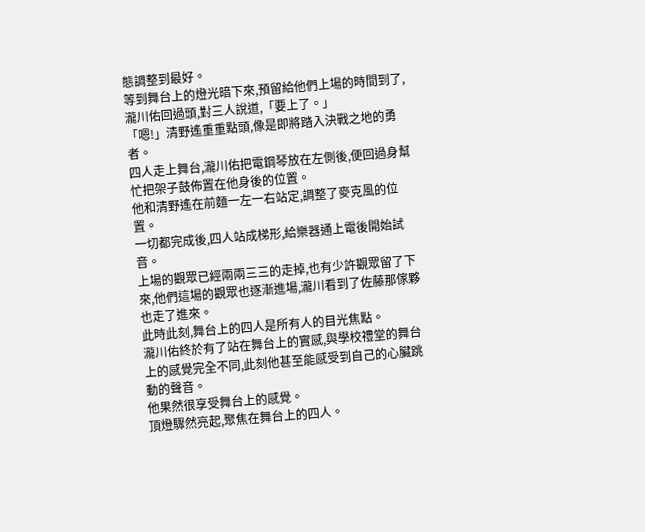態調整到最好。
等到舞台上的燈光暗下來,預留給他們上場的時間到了,瀧川佑回過頭,對三人說道,「要上了。」
「嗯!」清野遙重重點頭,像是即將踏入決戰之地的勇者。
四人走上舞台,瀧川佑把電鋼琴放在左側後,便回過身幫忙把架子鼓佈置在他身後的位置。
他和清野遙在前麵一左一右站定,調整了麥克風的位置。
一切都完成後,四人站成梯形,給樂器通上電後開始試音。
上場的觀眾已經兩兩三三的走掉,也有少許觀眾留了下來,他們這場的觀眾也逐漸進場,瀧川看到了佐藤那傢夥也走了進來。
此時此刻,舞台上的四人是所有人的目光焦點。
瀧川佑終於有了站在舞台上的實感,與學校禮堂的舞台上的感覺完全不同,此刻他甚至能感受到自己的心臟跳動的聲音。
他果然很享受舞台上的感覺。
頂燈驟然亮起,聚焦在舞台上的四人。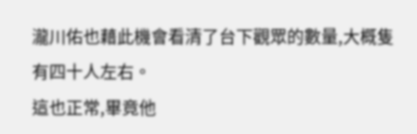瀧川佑也藉此機會看清了台下觀眾的數量,大概隻有四十人左右。
這也正常,畢竟他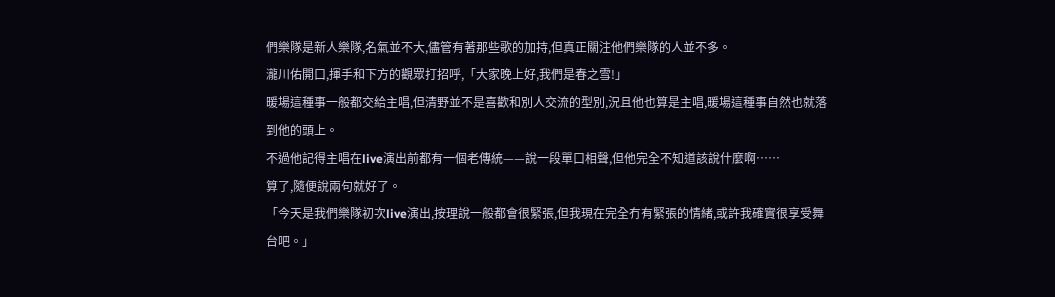們樂隊是新人樂隊,名氣並不大,儘管有著那些歌的加持,但真正關注他們樂隊的人並不多。
瀧川佑開口,揮手和下方的觀眾打招呼,「大家晚上好,我們是春之雪!」
暖場這種事一般都交給主唱,但清野並不是喜歡和別人交流的型別,況且他也算是主唱,暖場這種事自然也就落到他的頭上。
不過他記得主唱在live演出前都有一個老傳統——說一段單口相聲,但他完全不知道該說什麼啊……
算了,隨便說兩句就好了。
「今天是我們樂隊初次live演出,按理說一般都會很緊張,但我現在完全冇有緊張的情緒,或許我確實很享受舞台吧。」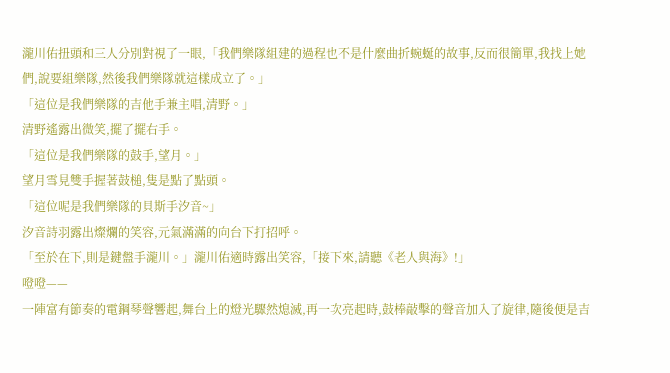瀧川佑扭頭和三人分別對視了一眼,「我們樂隊組建的過程也不是什麼曲折蜿蜒的故事,反而很簡單,我找上她們,說要組樂隊,然後我們樂隊就這樣成立了。」
「這位是我們樂隊的吉他手兼主唱,清野。」
清野遙露出微笑,擺了擺右手。
「這位是我們樂隊的鼓手,望月。」
望月雪見雙手握著鼓槌,隻是點了點頭。
「這位呢是我們樂隊的貝斯手汐音~」
汐音詩羽露出燦爛的笑容,元氣滿滿的向台下打招呼。
「至於在下,則是鍵盤手瀧川。」瀧川佑適時露出笑容,「接下來,請聽《老人與海》!」
噔噔——
一陣富有節奏的電鋼琴聲響起,舞台上的燈光驟然熄滅,再一次亮起時,鼓棒敲擊的聲音加入了旋律,隨後便是吉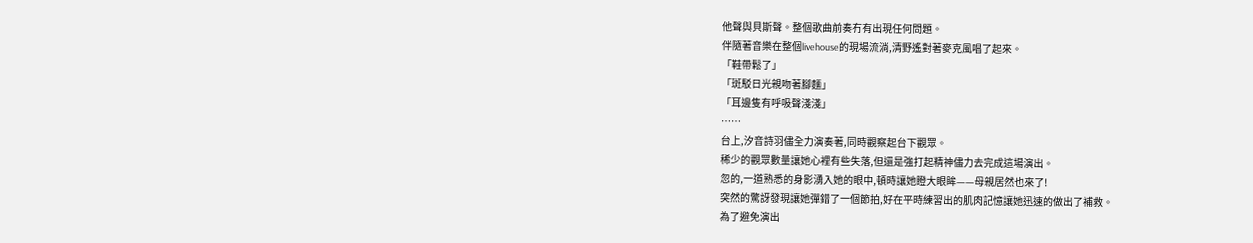他聲與貝斯聲。整個歌曲前奏冇有出現任何問題。
伴隨著音樂在整個livehouse的現場流淌,清野遙對著麥克風唱了起來。
「鞋帶鬆了」
「斑駁日光親吻著腳麵」
「耳邊隻有呼吸聲淺淺」
……
台上,汐音詩羽儘全力演奏著,同時觀察起台下觀眾。
稀少的觀眾數量讓她心裡有些失落,但還是強打起精神儘力去完成這場演出。
忽的,一道熟悉的身影湧入她的眼中,頓時讓她瞪大眼眸——母親居然也來了!
突然的驚訝發現讓她彈錯了一個節拍,好在平時練習出的肌肉記憶讓她迅速的做出了補救。
為了避免演出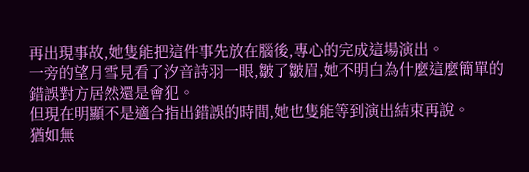再出現事故,她隻能把這件事先放在腦後,專心的完成這場演出。
一旁的望月雪見看了汐音詩羽一眼,皺了皺眉,她不明白為什麼這麼簡單的錯誤對方居然還是會犯。
但現在明顯不是適合指出錯誤的時間,她也隻能等到演出結束再說。
猶如無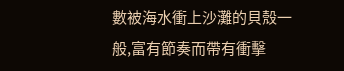數被海水衝上沙灘的貝殼一般,富有節奏而帶有衝擊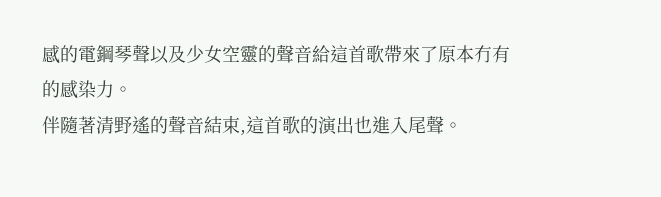感的電鋼琴聲以及少女空靈的聲音給這首歌帶來了原本冇有的感染力。
伴隨著清野遙的聲音結束,這首歌的演出也進入尾聲。